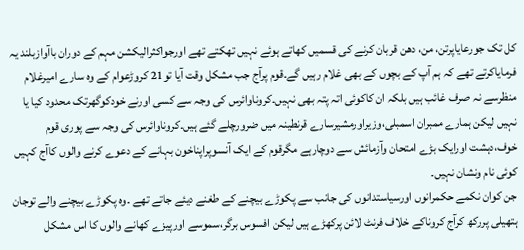کل تک جورعایاپرتن، من، دھن قربان کرنے کی قسمیں کھاتے ہوئے نہیں تھکتے تھے اورجواکثرالیکشن مہم کے دوران باآوازبلند یہ فرمایاکرتے تھے کہ ہم آپ کے بچوں کے بھی غلام رہیں گے۔قوم پرآج جب مشکل وقت آیا تو21 کروڑعوام کے وہ سارے امیرغلام منظرسے نہ صرف غائب ہیں بلکہ ان کاکوئی اتہ پتہ بھی نہیں۔کروناوائرس کی وجہ سے کسی اورنے خودکوگھرتک محدود کیا یا نہیں لیکن ہمارے ممبران اسمبلی،وزیراورمشیرسارے قرنطینہ میں ضرورچلے گئے ہیں۔کروناوائرس کی وجہ سے پوری قوم خوف،دہشت اورایک بڑے امتحان وآزمائش سے دوچارہے مگرقوم کے ایک آنسوپراپناخون بہانے کے دعوے کرنے والوں کاآج کہیں کوئی نام ونشان نہیں۔
جن کوان نکمے حکمرانوں اورسیاستدانوں کی جانب سے پکوڑے بیچنے کے طغنے دیئے جاتے تھے ۔وہ پکوڑے بیچنے والے توجان ہتھیلی پررکھ کرآج کروناکے خلاف فرنٹ لائن پرکھڑے ہیں لیکن افسوس برگر،سموسے اورپیزے کھانے والوں کا اس مشکل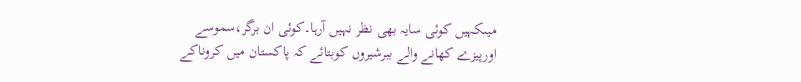میںکہیں کوئی سایہ بھی نظر نہیں آرہا۔کوئی ان برگر،سموسے اورپیزے کھانے والے ببرشیروں کوبتائے کہ پاکستان میں کروناکے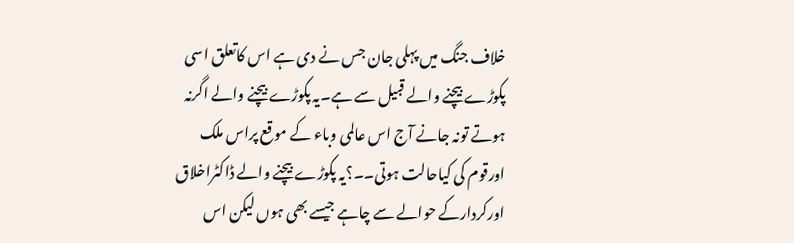خلاف جنگ میں پہلی جان جس نے دی ہے اس کاتعلق اسی پکوڑے بیچنے والے قبیل سے ہے۔یہ پکوڑے بیچنے والے اگرنہ ہوتے تونہ جانے آج اس عالمی وباء کے موقع پراس ملک اورقوم کی کیاحالت ہوتی۔۔؟یہ پکوڑے بیچنے والے ڈاکٹراخلاق اورکردارکے حوالے سے چاہے جیسے بھی ہوں لیکن اس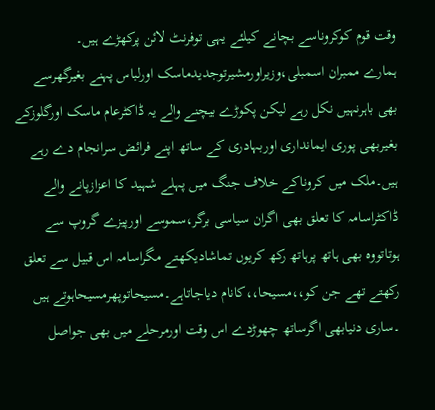وقت قوم کوکروناسے بچانے کیلئے یہی توفرنٹ لائن پرکھڑے ہیں۔
ہمارے ممبران اسمبلی،وزیراورمشیرتوجدیدماسک اورلباس پہنے بغیرگھرسے بھی باہرنہیں نکل رہے لیکن پکوڑے بیچنے والے یہ ڈاکٹرعام ماسک اورگلوزکے بغیربھی پوری ایمانداری اوربہادری کے ساتھ اپنے فرائض سرانجام دے رہے ہیں۔ملک میں کروناکے خلاف جنگ میں پہلے شہید کا اعزازپانے والے ڈاکٹراسامہ کا تعلق بھی اگران سیاسی برگر،سموسے اورپیزے گروپ سے ہوتاتووہ بھی ہاتھ پرہاتھ رکھ کریوں تماشادیکھتے مگراسامہ اس قبیل سے تعلق رکھتے تھے جن کو،،مسیحا،،کانام دیاجاتاہے۔مسیحاتوپھرمسیحاہوتے ہیں ۔ساری دنیابھی اگرساتھ چھوڑدے اس وقت اورمرحلے میں بھی جواصل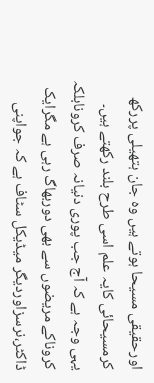اورحقیقی مسیحا ہوتے ہیں وہ جان ہتھیلی پررکھ کرمسیحائی کایہ علم اسی طرح بلند رکھتے ہیں۔
یہی وجہ ہے کہ آج جب پوری دنیانہ صرف کرونابلکہ کروناکے مریضوں سے بھی دوربھاگ رہی ہے مگرایک ڈاکٹر،نرسزاوردیگر میڈیکل سٹاف ہے کہ جواپنی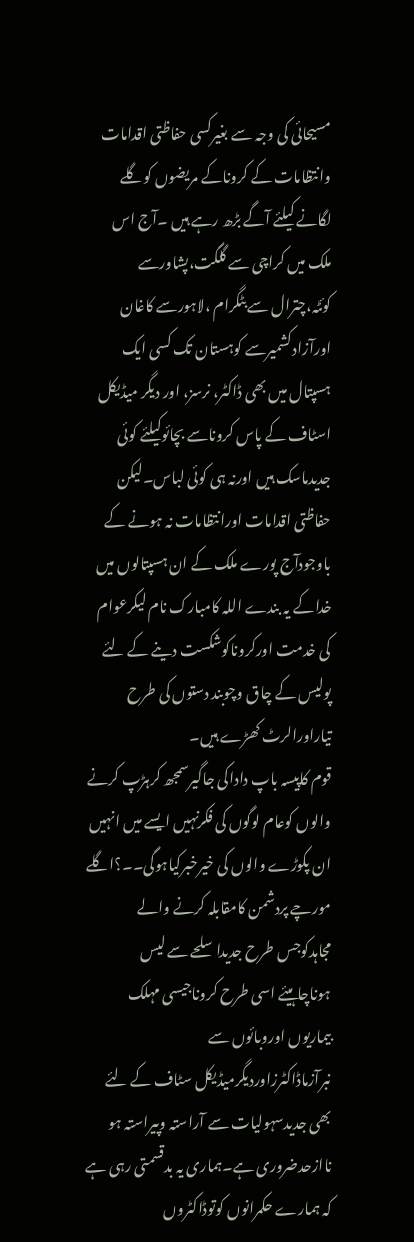مسیحائی کی وجہ سے بغیرکسی حفاظتی اقدامات وانتظامات کے کروناکے مریضوں کوگلے لگانے کیلئے آگے بڑھ رہے ہیں ۔آج اس ملک میں کراچی سے گلگت،پشاورسے کوئٹہ،چترال سے بٹگرام ،لاہورسے کاغان اورآزادکشمیرسے کوہستان تک کسی ایک ہسپتال میں بھی ڈاکٹر، نرسز، اور دیگر میڈیکل اسٹاف کے پاس کروناسے بچائوکیلئے کوئی جدیدماسک ہیں اورنہ ہی کوئی لباس۔لیکن حفاظتی اقدامات اورانتظامات نہ ہونے کے باوجودآج پورے ملک کے ان ہسپتالوں میں خداکے یہ بندے اللہ کامبارک نام لیکرعوام کی خدمت اورکروناکوشکست دینے کے لئے پولیس کے چاق وچوبند دستوں کی طرح تیاراورالرٹ کھڑے ہیں۔
قوم کاپیسہ باپ داداکی جاگیرسمجھ کرہڑپ کرنے والوں کوعام لوگوں کی فکرنہیں ایسے میں انہیں ان پکوڑے والوں کی خیرخبرکیاہوگی۔۔؟اگلے مورچے پردشمن کامقابلہ کرنے والے مجاہدکوجس طرح جدیداسلحے سے لیس ہوناچاہیئے اسی طرح کروناجیسی مہلک بیماریوں اوروبائوں سے نبرآزماڈاکٹرزاوردیگرمیڈیکل سٹاف کے لئے بھی جدیدسہولیات سے آراستہ وپیراستہ ہو ناازحدضروری ہے۔ہماری یہ بدقسمتی رہی ہے کہ ہمارے حکمرانوں کوتوڈاکٹروں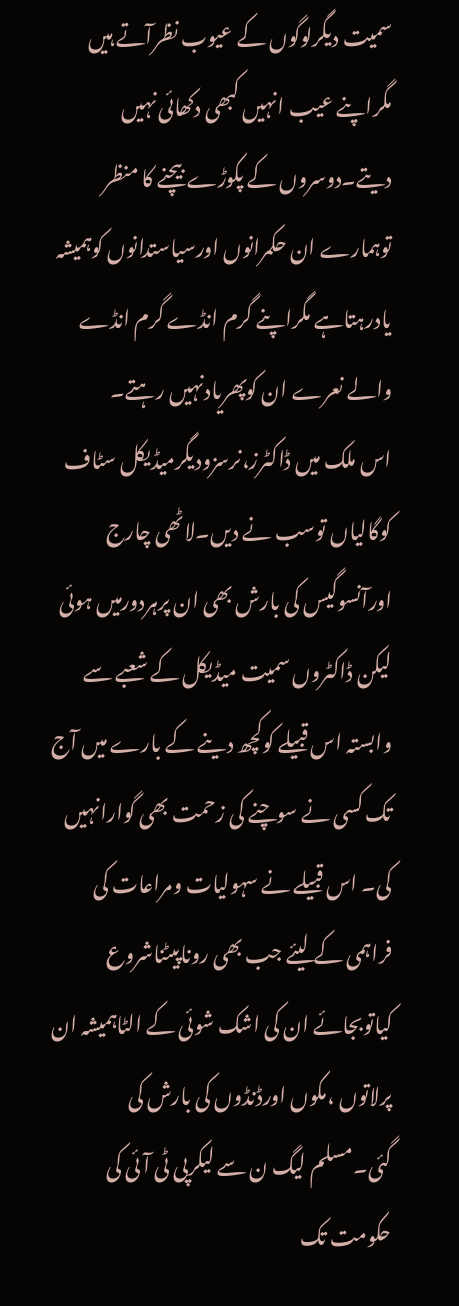سمیت دیگرلوگوں کے عیوب نظرآتے ہیں مگراپنے عیب انہیں کبھی دکھائی نہیں دیتے۔دوسروں کے پکوڑے بیچنے کا منظر توہمارے ان حکمرانوں اورسیاستدانوں کوہمیشہ یادرہتاہے مگراپنے گرم انڈے گرم انڈے والے نعرے ان کوپھریادنہیں رہتے۔
اس ملک میں ڈاکٹرز،نرسزودیگرمیڈیکل سٹاف کوگالیاں توسب نے دیں۔لاٹھی چارج اورآنسوگیس کی بارش بھی ان پرہردورمیں ہوئی لیکن ڈاکٹروں سمیت میڈیکل کے شعبے سے وابستہ اس قبیلے کوکچھ دینے کے بارے میں آج تک کسی نے سوچنے کی زحمت بھی گوارانہیں کی۔ اس قبیلے نے سہولیات ومراعات کی فراہمی کے لیئے جب بھی روناپیٹناشروع کیاتوبجائے ان کی اشک شوئی کے الٹاہمیشہ ان پرلاتوں ،مکوں اورڈنڈوں کی بارش کی گئی۔مسلم لیگ ن سے لیکرپی ٹی آئی کی حکومت تک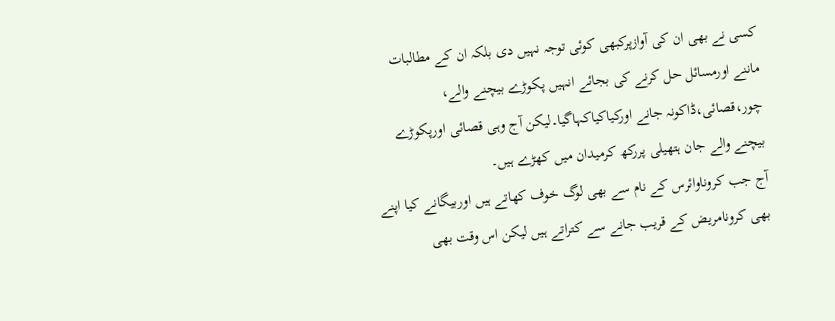کسی نے بھی ان کی آوازپرکبھی کوئی توجہ نہیں دی بلکہ ان کے مطالبات ماننے اورمسائل حل کرنے کی بجائے انہیں پکوڑے بیچنے والے، چور،قصائی،ڈاکونہ جانے اورکیاکیاکہاگیا۔لیکن آج وہی قصائی اورپکوڑے بیچنے والے جان ہتھیلی پررکھ کرمیدان میں کھڑے ہیں۔
آج جب کروناوائرس کے نام سے بھی لوگ خوف کھاتے ہیں اوربیگانے کیا اپنے بھی کرونامریض کے قریب جانے سے کتراتے ہیں لیکن اس وقت بھی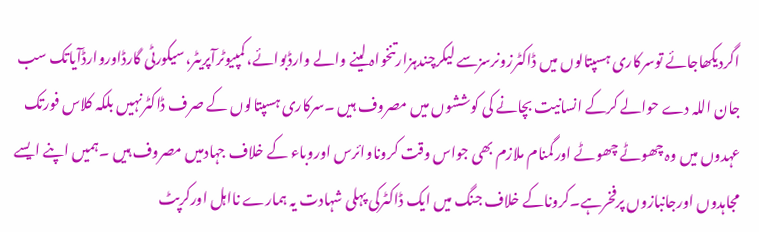اگردیکھاجائے توسرکاری ہسپتالوں میں ڈاکٹرزونرسزسے لیکرچندہزارتنخواہ لینے والے وارڈبوائے، کمپیوٹرآپریٹر،سیکورٹی گارڈاوروارڈآیاتک سب جان اللہ دے حوالے کرکے انسانیت بچانے کی کوششوں میں مصروف ہیں ۔سرکاری ہسپتالوں کے صرف ڈاکٹرنہیں بلکہ کلاس فورتک عہدوں میں وہ چھوٹے چھوٹے اورگمنام ملازم بھی جواس وقت کروناوائرس اوروباء کے خلاف جہادمیں مصروف ہیں ۔ہمیں اپنے ایسے مجاہدوں اورجانبازوں پرفخرہے۔کروناکے خلاف جنگ میں ایک ڈاکٹرکی پہلی شہادت یہ ہمارے نااہل اورکرپٹ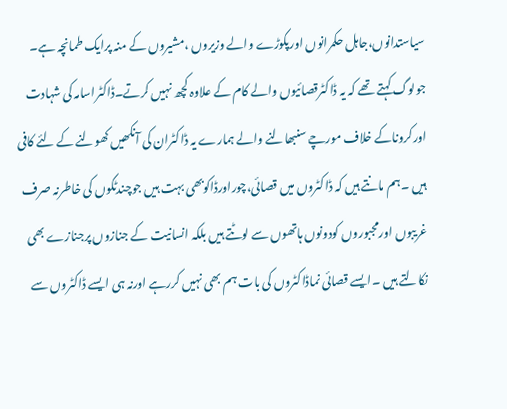سیاستدانوں،جاہل حکمرانوں اورپکوڑے والے وزیروں ،مشیروں کے منہ پرایک طمانچہ ہے۔
جولوگ کہتے تھے کہ یہ ڈاکٹرقصائیوں والے کام کے علاوہ کچھ نہیں کرتے۔ڈاکٹراسامہ کی شہادت اورکروناکے خلاف مورچے سنبھالنے والے ہمارے یہ ڈاکٹران کی آنکھیں کھولنے کے لئے کافی ہیں ۔ہم مانتے ہیں کہ ڈاکٹروں میں قصائی،چوراورڈاکوبھی بہت ہیں جوچندٹکوں کی خاطرنہ صرف غریبوں اورمجبوروں کودونوں ہاتھوں سے لوٹتے ہیں بلکہ انسانیت کے جنازوں پرجنازے بھی نکالتے ہیں ۔ایسے قصائی نماڈاکٹروں کی بات ہم بھی نہیں کررہے اورنہ ہی ایسے ڈاکٹروں سے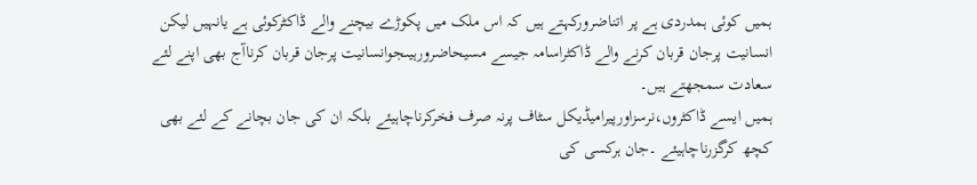ہمیں کوئی ہمدردی ہے پر اتناضرورکہتے ہیں کہ اس ملک میں پکوڑے بیچنے والے ڈاکٹرکوئی ہے یانہیں لیکن انسانیت پرجان قربان کرنے والے ڈاکٹراسامہ جیسے مسیحاضرورہیںجوانسانیت پرجان قربان کرناآج بھی اپنے لئے سعادت سمجھتے ہیں۔
ہمیں ایسے ڈاکٹروں،نرسزاورپیرامیڈیکل سٹاف پرنہ صرف فخرکرناچاہیئے بلکہ ان کی جان بچانے کے لئے بھی کچھ کرگزرناچاہیئے ۔جان ہرکسی کی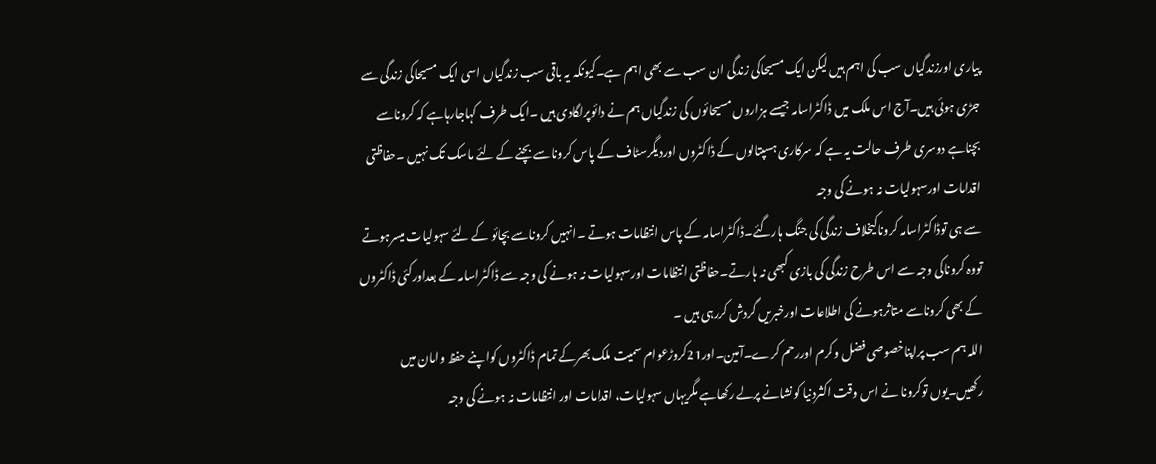پیاری اورزندگیاں سب کی اہم ہیں لیکن ایک مسیحاکی زندگی ان سب سے بھی اہم ہے۔کیونکہ یہ باقی سب زندگیاں اسی ایک مسیحاکی زندگی سے جڑی ہوئی ہیں۔آج اس ملک میں ڈاکٹراسامہ جیسے ہزاروں مسیحائوں کی زندگیاں ہم نے دائوپرلگادی ہیں ۔ایک طرف کہاجارہاہے کہ کروناسے بچناہے دوسری طرف حالت یہ ہے کہ سرکاری ہسپتالوں کے ڈاکٹروں اوردیگرسٹاف کے پاس کروناسے بچنے کے لئے ماسک تک نہیں ۔حفاظتی اقدامات اورسہولیات نہ ہونے کی وجہ
سے ہی توڈاکٹراسامہ کروناکیخلاف زندگی کی جنگ ہارگئے۔ڈاکٹراسامہ کے پاس انتظامات ہوتے ۔انہیں کروناسے بچائو کے لئے سہولیات میسرہوتے تووہ کروناکی وجہ سے اس طرح زندگی کی بازی کبھی نہ ہارتے۔حفاظتی انتظامات اورسہولیات نہ ہونے کی وجہ سے ڈاکٹراسامہ کے بعداورکئی ڈاکٹروں کے بھی کروناسے متاثرہونے کی اطلاعات اورخبریں گردش کررہی ہیں ۔
اللہ ہم سب پراپناخصوصی فضل وکرم اوررحم کرے۔آمین۔اور21کروڑعوام سمیت ملک بھرکے تمام ڈاکٹروں کواپنے حفظ وامان میں رکھیں۔یوں توکرونا نے اس وقت اکثردنیا کونشانے پرلے رکھاہے مگریہاں سہولیات، اقدامات اور انتظامات نہ ہونے کی وجہ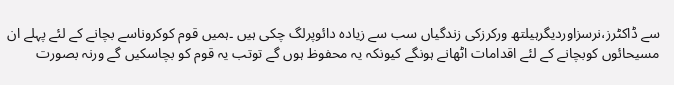سے ڈاکٹرز،نرسزاوردیگرہیلتھ ورکرزکی زندگیاں سب سے زیادہ دائوپرلگ چکی ہیں ۔ہمیں قوم کوکروناسے بچانے کے لئے پہلے ان مسیحائوں کوبچانے کے لئے اقدامات اٹھانے ہونگے کیونکہ یہ محفوظ ہوں گے توتب یہ قوم کو بچاسکیں گے ورنہ بصورت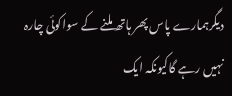دیگرہمارے پاس پھر ہاتھ ملنے کے سواکوئی چارہ نہیں رہے گاکیونکہ ایک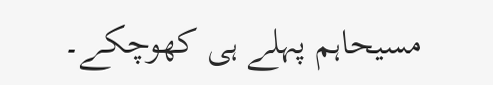مسیحاہم پہلے ہی کھوچکے۔